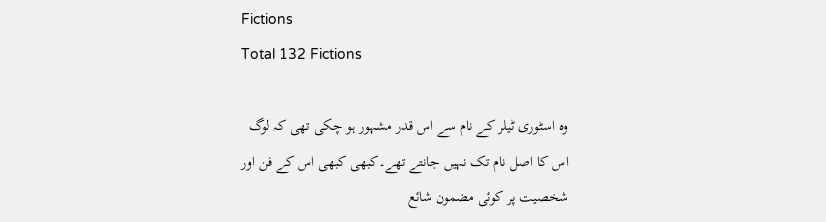Fictions
Total 132 Fictions

وہ اسٹوری ٹیلر کے نام سے اس قدر مشہور ہو چکی تھی کہ لوگ اس کا اصل نام تک نہیں جانتے تھے۔کبھی کبھی اس کے فن اور شخصیت پر کوئی مضمون شائع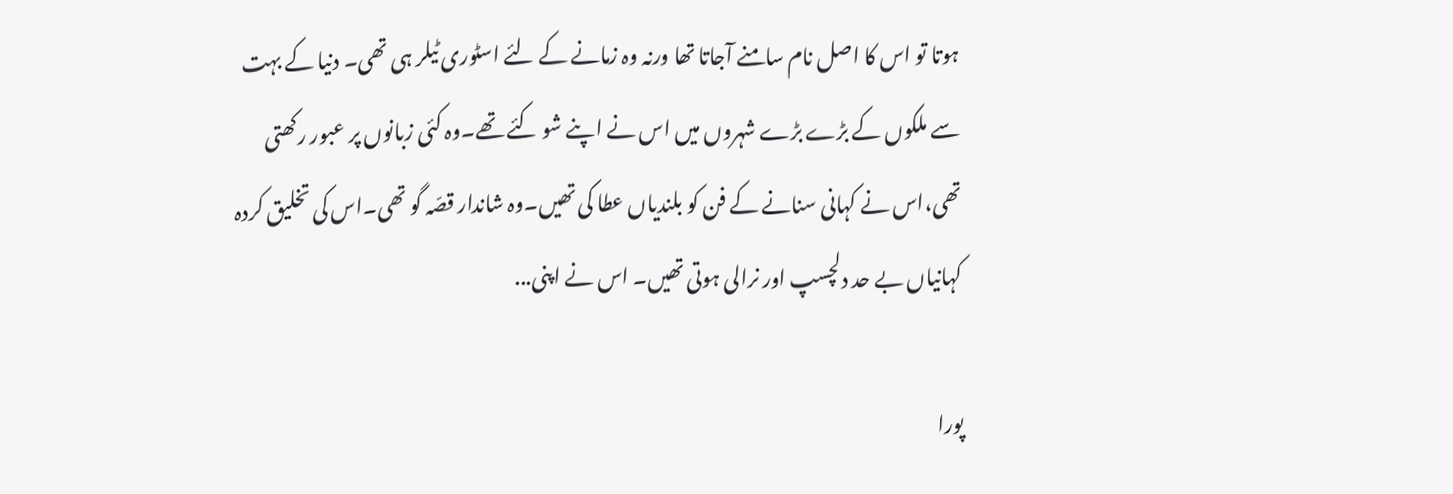ہوتا تو اس کا اصل نام سامنے آجاتا تھا ورنہ وہ زمانے کے لئے اسٹوری ٹیلر ہی تھی۔ دنیا کے بہت سے ملکوں کے بڑے بڑے شہروں میں اس نے اپنے شو کئے تھے۔وہ کئی زبانوں پر عبور رکھتی تھی،اس نے کہانی سنانے کے فن کو بلندیاں عطا کی تھیں۔وہ شاندار قصّہ گو تھی۔اس کی تخلیق کردہ کہانیاں بے حد دلچسپ اور نرالی ہوتی تھیں۔ اس نے اپنی...

پورا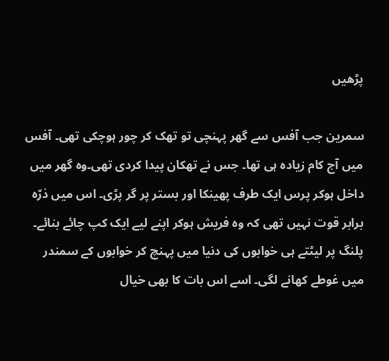پڑھیں

سمرین جب آفس سے گھر پہنچی تو تھک کر چور ہوچکی تھی۔ آفس میں آج کام زیادہ ہی تھا۔ جس نے تھکان پیدا کردی تھی۔وہ گھر میں داخل ہوکر پرس ایک طرف پھینکا اور بستر پر گر پڑی۔ اس میں ذرّہ برابر قوت نہیں تھی کہ وہ فریش ہوکر اپنے لیے ایک کپ چائے بنائے۔ پلنگ پر لیٹتے ہی خوابوں کی دنیا میں پہنچ کر خوابوں کے سمندر میں غوطے کھانے لگی۔ اسے اس بات کا بھی خیال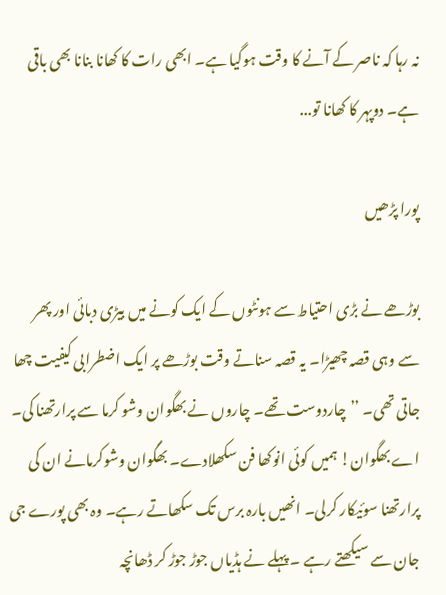نہ رہا کہ ناصر کے آنے کا وقت ہوگیا ہے۔ ابھی رات کا کھانا بنانا بھی باقی ہے۔ دوپہر کا کھانا تو...

پورا پڑھیں

بوڑھے نے بڑی احتیاط سے ہونٹوں کے ایک کونے میں بیڑی دبائی اور پھر سے وہی قصہ چھیڑا۔ یہ قصہ سناتے وقت بوڑھے پر ایک اضطرابی کیفیت چھا جاتی تھی۔ ’’چاردوست تھے۔ چاروں نے بھگوان وشو کرما سے پرارتھنا کی۔ اے بھگوان! ہمیں کوئی انوکھا فن سکھلادے۔ بھگوان وشوکرمانے ان کی پرارتھنا سوئیکار کرلی۔ انھیں بارہ برس تک سکھاتے رہے۔ وہ بھی پورے جی جان سے سیکھتے رہے ۔ پہلے نے ہڈیاں جوڑ جوڑ کر ڈھانچہ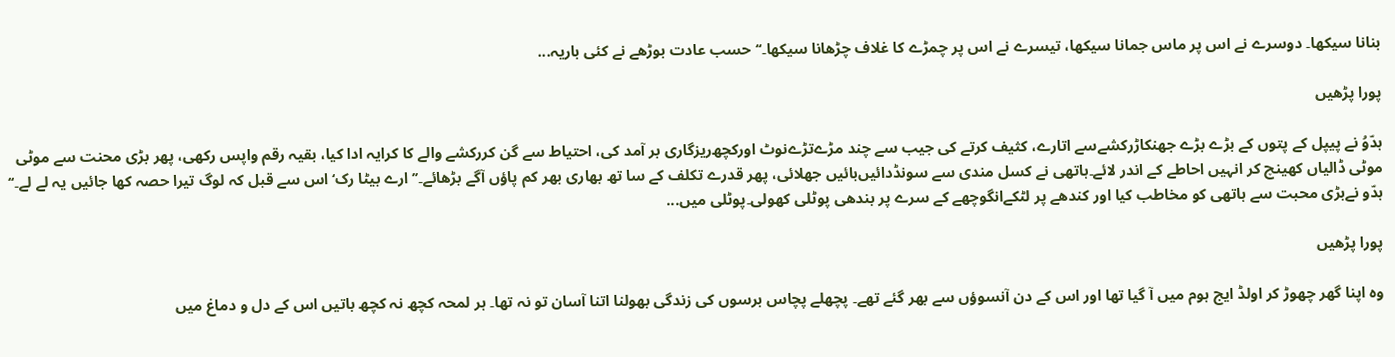بنانا سیکھا۔ دوسرے نے اس پر ماس جمانا سیکھا، تیسرے نے اس پر چمڑے کا غلاف چڑھانا سیکھا۔‘‘ حسب عادت بوڑھے نے کئی باریہ...

پورا پڑھیں

ہدّوُ نے پیپل کے پتوں کے بڑے بڑے جھنکاڑرکشےسے اتارے، کثیف کرتے کی جیب سے چند مڑےتڑےنوٹ اورکچھ‌ریزگاری بر آمد کی، احتیاط سے گن کررکشے والے کا کرایہ ادا کیا، بقیہ رقم واپس رکھی، پھر بڑی محنت سے موٹی موٹی ڈالیاں کھینچ کر انہیں احاطے کے اندر لائے۔ہاتھی نے کسل مندی سے سونڈدائیں‌بائیں جھلائی، پھر قدرے تکلف کے سا تھ بھاری بھر کم پاؤ‌ں آگے بڑھائے۔’’ ارے بیٹا رک‘ اس سے قبل کہ لوگ تیرا حصہ کھا جائیں یہ لے لے۔‘‘  ہدّ‌و نےبڑی محبت سے ہاتھی کو مخاطب کیا اور کندھے پر لٹکےانگوچھے کے سرے پر بندھی پوٹلی کھولی‌۔پوٹلی میں...

پورا پڑھیں

وہ اپنا گھر چھوڑ کر اولڈ ایج ہوم میں آ گیا تھا اور اس کے دن آنسوؤں سے بھر گئے تھے۔ پچھلے پچاس برسوں کی زندگی بھولنا اتنا آسان تو نہ تھا۔ ہر لمحہ کچھ نہ کچھ باتیں اس کے دل و دماغ میں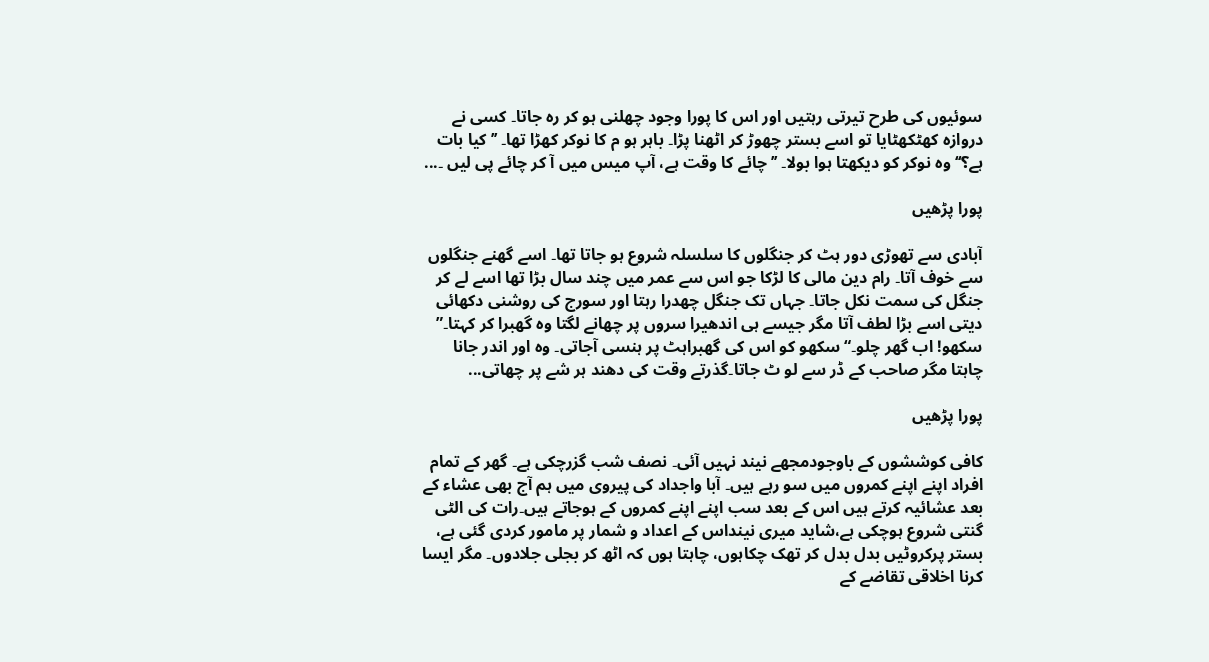سوئیوں کی طرح تیرتی رہتیں اور اس کا پورا وجود چھلنی ہو کر رہ جاتا۔ کسی نے دروازہ کھٹکھٹایا تو اسے بستر چھوڑ کر اٹھنا پڑا۔ باہر ہو م کا نوکر کھڑا تھا۔ ’’ کیا بات ہے؟‘‘ وہ نوکر کو دیکھتا ہوا بولا۔ ’’چائے کا وقت ہے، آپ میس میں آ کر چائے پی لیں ۔...

پورا پڑھیں

آبادی سے تھوڑی دور ہٹ کر جنگلوں کا سلسلہ شروع ہو جاتا تھا۔ اسے گھنے جنگلوں سے خوف آتا۔ رام دین مالی کا لڑکا جو اس سے عمر میں چند سال بڑا تھا اسے لے کر جنگل کی سمت نکل جاتا۔ جہاں تک جنگل چھدرا رہتا اور سورج کی روشنی دکھائی دیتی اسے بڑا لطف آتا مگر جیسے ہی اندھیرا سروں پر چھانے لگتا وہ گھبرا کر کہتا۔” سکھو! اب گھر چلو۔“ سکھو کو اس کی گھبراہٹ پر ہنسی آجاتی۔ وہ اور اندر جانا چاہتا مگر صاحب کے ڈر سے لو ٹ جاتا۔گذرتے وقت کی دھند ہر شے پر چھاتی...

پورا پڑھیں

کافی کوششوں کے باوجودمجھے نیند نہیں آئی۔ نصف شب گزرچکی ہے۔ گھر کے تمام افراد اپنے اپنے کمروں میں سو رہے ہیں۔ آبا واجداد کی پیروی میں ہم آج بھی عشاء کے بعد عشائیہ کرتے ہیں اس کے بعد سب اپنے اپنے کمروں کے ہوجاتے ہیں۔رات کی الٹی گنتی شروع ہوچکی ہے،شاید میری نینداس کے اعداد و شمار پر مامور کردی گئی ہے، بستر پرکروٹیں بدل بدل کر تھک چکاہوں، چاہتا ہوں کہ اٹھ کر بجلی جلادوں۔ مگر ایسا کرنا اخلاقی تقاضے کے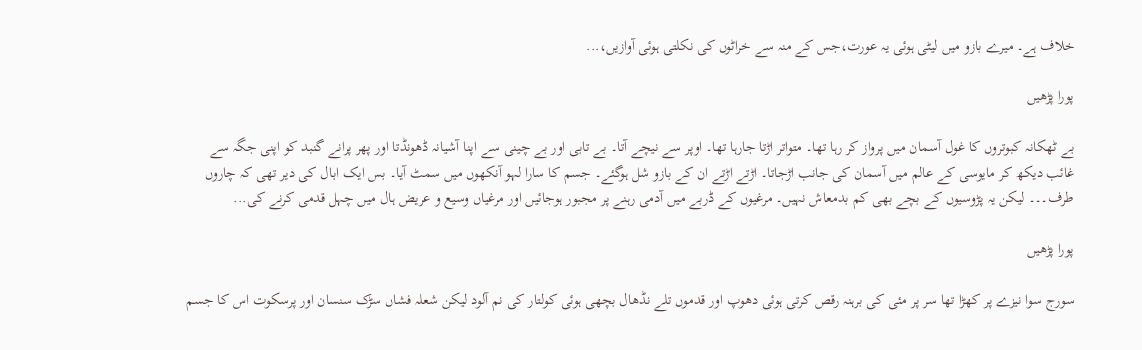خلاف ہے۔ میرے بازو میں لیٹی ہوئی یہ عورت،جس کے منہ سے خراٹوں کی نکلتی ہوئی آوازیں،...

پورا پڑھیں

بے ٹھکانہ کبوتروں کا غول آسمان میں پرواز کر رہا تھا۔ متواتر اڑتا جارہا تھا۔ اوپر سے نیچے آتا۔ بے تابی اور بے چینی سے اپنا آشیانہ ڈھونڈتا اور پھر پرانے گنبد کو اپنی جگہ سے غائب دیکھ کر مایوسی کے عالم میں آسمان کی جانب اڑجاتا۔ اڑتے اڑتے ان کے بازو شل ہوگئے۔ جسم کا سارا لہو آنکھوں میں سمٹ آیا۔ بس ایک ابال کی دیر تھی کہ چاروں طرف۔۔۔ لیکن یہ پڑوسیوں کے بچے بھی کم بدمعاش نہیں۔ مرغیوں کے ڈربے میں آدمی رہنے پر مجبور ہوجائیں اور مرغیاں وسیع و عریض ہال میں چہل قدمی کرنے کی...

پورا پڑھیں

سورج سوا نیزے پر کھڑا تھا سر پر مئی کی برہنہ رقص کرتی ہوئی دھوپ اور قدموں تلے نڈھال بچھی ہوئی کولتار کی نم آلود لیکن شعلہ فشاں سڑک سنسان اور پرسکوت اس کا جسم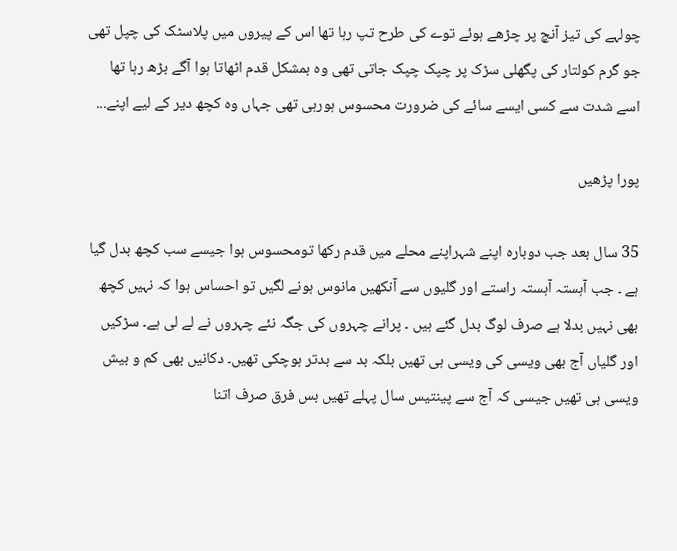چولہے کی تیز آنچ پر چڑھے ہوئے توے کی طرح تپ رہا تھا اس کے پیروں میں پلاسٹک کی چپل تھی جو گرم کولتار کی پگھلی سڑک پر چپک چپک جاتی تھی وہ بمشکل قدم اٹھاتا ہوا آگے بڑھ رہا تھا اسے شدت سے کسی ایسے سائے کی ضرورت محسوس ہورہی تھی جہاں وہ کچھ دیر کے لیے اپنے...

پورا پڑھیں

35 سال بعد جب دوبارہ اپنے شہراپنے محلے میں قدم رکھا تومحسوس ہوا جیسے سب کچھ بدل گیا ہے ۔ جب آہستہ آہستہ راستے اور گلیوں سے آنکھیں مانوس ہونے لگیں تو احساس ہوا کہ نہیں کچھ بھی نہیں بدلا ہے صرف لوگ بدل گئے ہیں ۔ پرانے چہروں کی جگہ نئے چہروں نے لے لی ہے۔ سڑکیں اور گلیاں آج بھی ویسی کی ویسی ہی تھیں بلکہ بد سے بدتر ہوچکی تھیں۔ دکانیں بھی کم و بیش ویسی ہی تھیں جیسی کہ آج سے پینتیس سال پہلے تھیں بس فرق صرف اتنا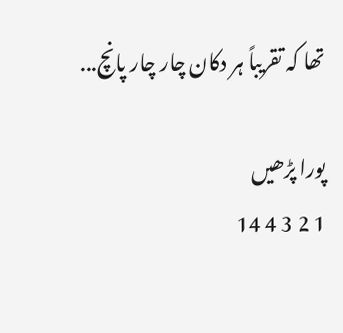تھا کہ تقریباً ہر دکان چار چار پانچ...

پورا پڑھیں
1 2 3 4 14